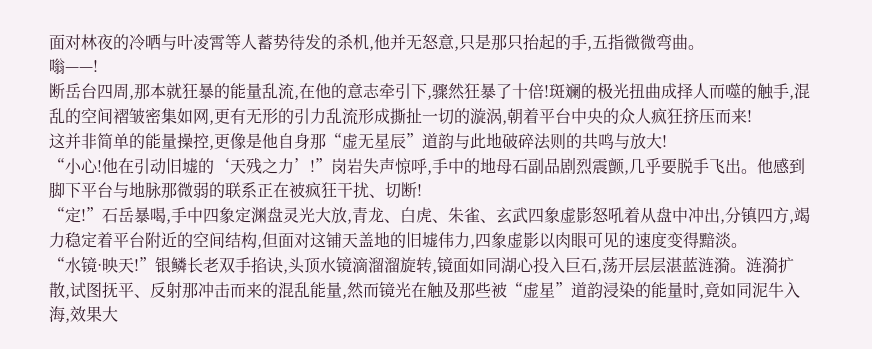面对林夜的冷哂与叶凌霄等人蓄势待发的杀机,他并无怒意,只是那只抬起的手,五指微微弯曲。
嗡——!
断岳台四周,那本就狂暴的能量乱流,在他的意志牵引下,骤然狂暴了十倍!斑斓的极光扭曲成择人而噬的触手,混乱的空间褶皱密集如网,更有无形的引力乱流形成撕扯一切的漩涡,朝着平台中央的众人疯狂挤压而来!
这并非简单的能量操控,更像是他自身那“虚无星辰”道韵与此地破碎法则的共鸣与放大!
“小心!他在引动旧墟的‘天残之力’!”岗岩失声惊呼,手中的地母石副品剧烈震颤,几乎要脱手飞出。他感到脚下平台与地脉那微弱的联系正在被疯狂干扰、切断!
“定!”石岳暴喝,手中四象定渊盘灵光大放,青龙、白虎、朱雀、玄武四象虚影怒吼着从盘中冲出,分镇四方,竭力稳定着平台附近的空间结构,但面对这铺天盖地的旧墟伟力,四象虚影以肉眼可见的速度变得黯淡。
“水镜·映天!”银鳞长老双手掐诀,头顶水镜滴溜溜旋转,镜面如同湖心投入巨石,荡开层层湛蓝涟漪。涟漪扩散,试图抚平、反射那冲击而来的混乱能量,然而镜光在触及那些被“虚星”道韵浸染的能量时,竟如同泥牛入海,效果大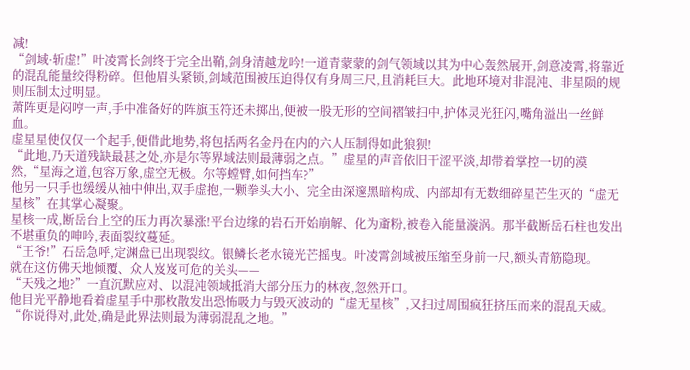减!
“剑域·斩虚!”叶凌霄长剑终于完全出鞘,剑身清越龙吟!一道青蒙蒙的剑气领域以其为中心轰然展开,剑意凌霄,将靠近的混乱能量绞得粉碎。但他眉头紧锁,剑域范围被压迫得仅有身周三尺,且消耗巨大。此地环境对非混沌、非星陨的规则压制太过明显。
萧阵更是闷哼一声,手中准备好的阵旗玉符还未掷出,便被一股无形的空间褶皱扫中,护体灵光狂闪,嘴角溢出一丝鲜血。
虚星星使仅仅一个起手,便借此地势,将包括两名金丹在内的六人压制得如此狼狈!
“此地,乃天道残缺最甚之处,亦是尔等界域法则最薄弱之点。”虚星的声音依旧干涩平淡,却带着掌控一切的漠然,“星海之道,包容万象,虚空无极。尔等螳臂,如何挡车?”
他另一只手也缓缓从袖中伸出,双手虚抱,一颗拳头大小、完全由深邃黑暗构成、内部却有无数细碎星芒生灭的“虚无星核”在其掌心凝聚。
星核一成,断岳台上空的压力再次暴涨!平台边缘的岩石开始崩解、化为齑粉,被卷入能量漩涡。那半截断岳石柱也发出不堪重负的呻吟,表面裂纹蔓延。
“王爷!”石岳急呼,定渊盘已出现裂纹。银鳞长老水镜光芒摇曳。叶凌霄剑域被压缩至身前一尺,额头青筋隐现。
就在这仿佛天地倾覆、众人岌岌可危的关头——
“天残之地?”一直沉默应对、以混沌领域抵消大部分压力的林夜,忽然开口。
他目光平静地看着虚星手中那枚散发出恐怖吸力与毁灭波动的“虚无星核”,又扫过周围疯狂挤压而来的混乱天威。
“你说得对,此处,确是此界法则最为薄弱混乱之地。”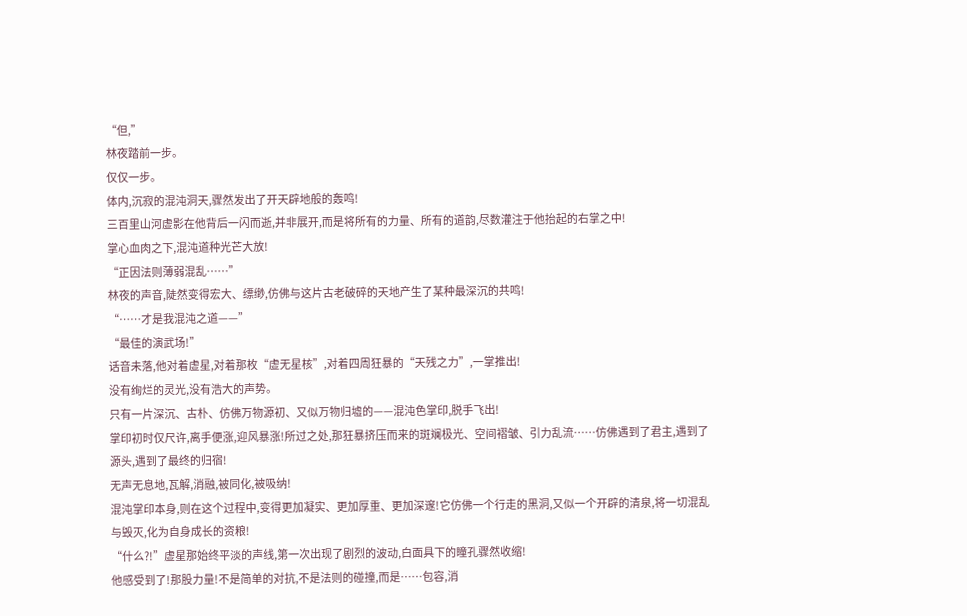“但,”
林夜踏前一步。
仅仅一步。
体内,沉寂的混沌洞天,骤然发出了开天辟地般的轰鸣!
三百里山河虚影在他背后一闪而逝,并非展开,而是将所有的力量、所有的道韵,尽数灌注于他抬起的右掌之中!
掌心血肉之下,混沌道种光芒大放!
“正因法则薄弱混乱……”
林夜的声音,陡然变得宏大、缥缈,仿佛与这片古老破碎的天地产生了某种最深沉的共鸣!
“……才是我混沌之道——”
“最佳的演武场!”
话音未落,他对着虚星,对着那枚“虚无星核”,对着四周狂暴的“天残之力”,一掌推出!
没有绚烂的灵光,没有浩大的声势。
只有一片深沉、古朴、仿佛万物源初、又似万物归墟的——混沌色掌印,脱手飞出!
掌印初时仅尺许,离手便涨,迎风暴涨!所过之处,那狂暴挤压而来的斑斓极光、空间褶皱、引力乱流……仿佛遇到了君主,遇到了源头,遇到了最终的归宿!
无声无息地,瓦解,消融,被同化,被吸纳!
混沌掌印本身,则在这个过程中,变得更加凝实、更加厚重、更加深邃!它仿佛一个行走的黑洞,又似一个开辟的清泉,将一切混乱与毁灭,化为自身成长的资粮!
“什么?!”虚星那始终平淡的声线,第一次出现了剧烈的波动,白面具下的瞳孔骤然收缩!
他感受到了!那股力量!不是简单的对抗,不是法则的碰撞,而是……包容,消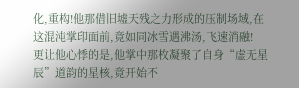化,重构!他那借旧墟天残之力形成的压制场域,在这混沌掌印面前,竟如同冰雪遇沸汤,飞速消融!
更让他心悸的是,他掌中那枚凝聚了自身“虚无星辰”道韵的星核,竟开始不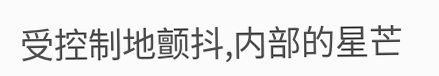受控制地颤抖,内部的星芒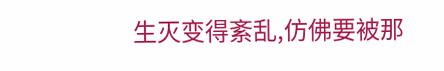生灭变得紊乱,仿佛要被那